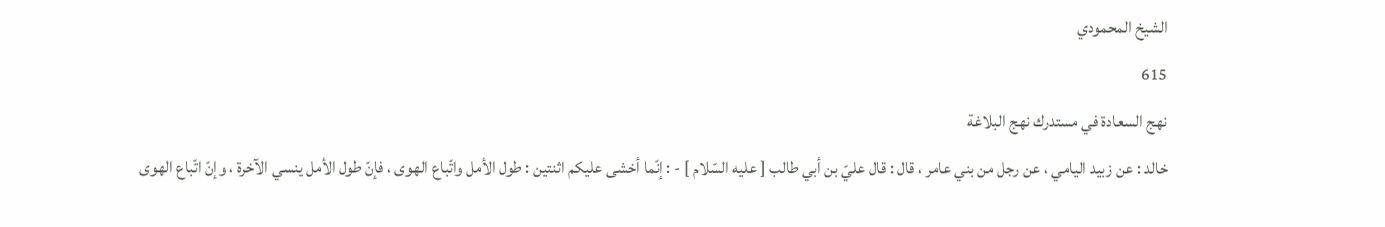الشيخ المحمودي
615
نهج السعادة في مستدرك نهج البلاغة
خالد : عن زبيد اليامي ، عن رجل من بني عامر ، قال : قال عليّ بن أبي طالب [ عليه السّلام ] - : إنّما أخشى عليكم اثنتين : طول الأمل واتّباع الهوى ، فإنّ طول الأمل ينسي الآخرة ، وإنّ اتّباع الهوى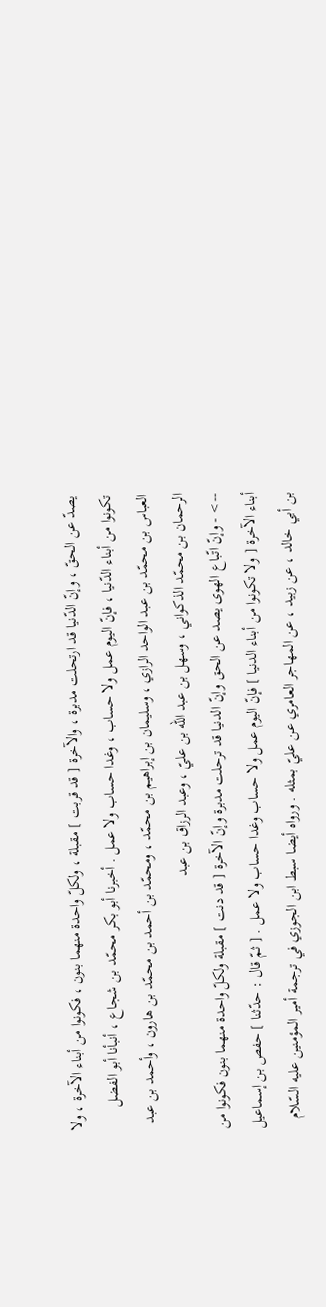يصدّ عن الحقّ ، وإنّ الدّنيا قد ارتحلت مدبرة ، والآخرة [ قد قربت ] مقبلة ، ولكلّ واحدة منهما بنون ، فكونوا من أبناء الآخرة ، ولا تكونوا من أبناء الدّنيا ، فإنّ اليوم عمل ولا حساب ، وغدا حساب ولا عمل . أخبرنا أبو بكر محمّد بن شجاع ، أنبأنا أبو الفضل العباس بن محمّد بن عبد الواحد الرازي ، وسليمان بن إبراهيم بن محمّد ، ومحمّد بن أحمد بن محمّد بن هارون ، وأحمد بن عبد الرحمان بن محمّد الذكواني ، وسهل بن عبد اللّه بن عليّ ، وعبد الرزاق بن عبد
--> - وإنّ اتّباع الهوى يصد عن الحق وإنّ الدنيا قد ترحلت مدبرة وإنّ الآخرة [ قد دنت ] مقبلة ولكلّ واحدة منهما بنون فكونوا من أبناء الآخرة [ ولا تكونوا من أبناء الدنيا ] فإنّ اليوم عمل ولا حساب وغدا حساب ولا عمل . [ ثمّ قال : حدّثنا ] حفص بن إسماعيل بن أبي خالد ، عن زبيد ، عن المهاجر العامري عن عليّ بمثله . ورواه أيضا سبط ابن الجوزي في ترجمة أمير المؤمنين عليه السّلام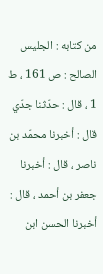من كتابه : الجليس الصالح : ص 161 ، ط 1 ، قال : حدّثنا جدّي قال : أخبرنا محمّد بن ناصر ، قال : أخبرنا جعفر بن أحمد ، قال : أخبرنا الحسن ابن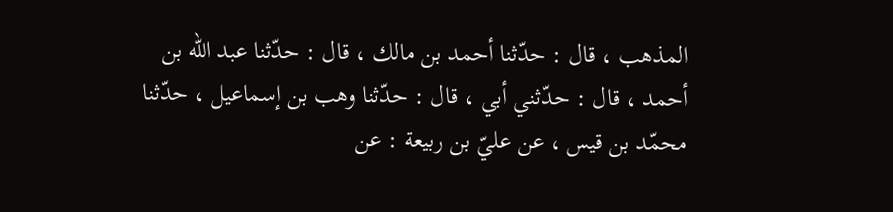المذهب ، قال : حدّثنا أحمد بن مالك ، قال : حدّثنا عبد اللّه بن أحمد ، قال : حدّثني أبي ، قال : حدّثنا وهب بن إسماعيل ، حدّثنا محمّد بن قيس ، عن عليّ بن ربيعة : عن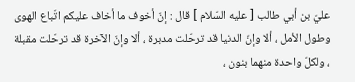عليّ بن أبي طالب [ عليه السّلام ] قال : إنّ أخوف ما أخاف عليكم اتّباع الهوى وطول الأمل ، ألا وإنّ الدنيا قد ترحّلت مدبرة ، ألا وإنّ الآخرة قد ترحّلت مقبلة ، ولكلّ واحدة منهما بنون ،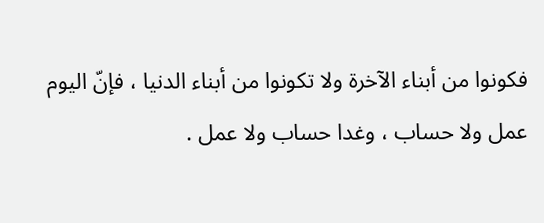فكونوا من أبناء الآخرة ولا تكونوا من أبناء الدنيا ، فإنّ اليوم عمل ولا حساب ، وغدا حساب ولا عمل .